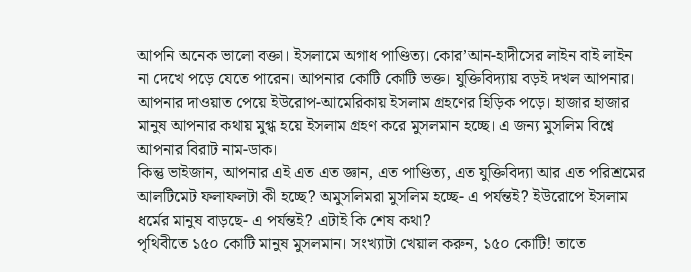আপনি অনেক ভালো বক্তা। ইসলামে অগাধ পাণ্ডিত্য। কোর’আন-হাদীসের লাইন বাই লাইন না দেখে পড়ে যেতে পারেন। আপনার কোটি কোটি ভক্ত। যুক্তিবিদ্যায় বড়ই দখল আপনার। আপনার দাওয়াত পেয়ে ইউরোপ-আমেরিকায় ইসলাম গ্রহণের হিড়িক পড়ে। হাজার হাজার মানুষ আপনার কথায় মুগ্ধ হয়ে ইসলাম গ্রহণ করে মুসলমান হচ্ছে। এ জন্য মুসলিম বিশ্বে আপনার বিরাট নাম-ডাক।
কিন্তু ভাইজান, আপনার এই এত এত জ্ঞান, এত পাণ্ডিত্য, এত যুক্তিবিদ্যা আর এত পরিশ্রমের আলটিমেট ফলাফলটা কী হচ্ছে? অমুসলিমরা মুসলিম হচ্ছে- এ পর্যন্তই? ইউরোপে ইসলাম ধর্মের মানুষ বাড়ছে- এ পর্যন্তই? এটাই কি শেষ কথা?
পৃথিবীতে ১৫০ কোটি মানুষ মুসলমান। সংখ্যাটা খেয়াল করুন, ১৫০ কোটি! তাতে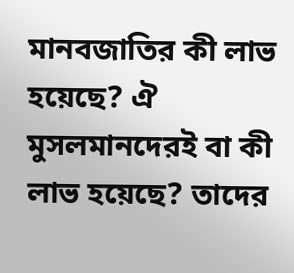মানবজাতির কী লাভ হয়েছে? ঐ মুসলমানদেরই বা কী লাভ হয়েছে? তাদের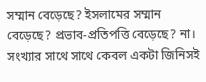সম্মান বেড়েছে? ইসলামের সম্মান বেড়েছে? প্রভাব-প্রতিপত্তি বেড়েছে? না। সংখ্যার সাথে সাথে কেবল একটা জিনিসই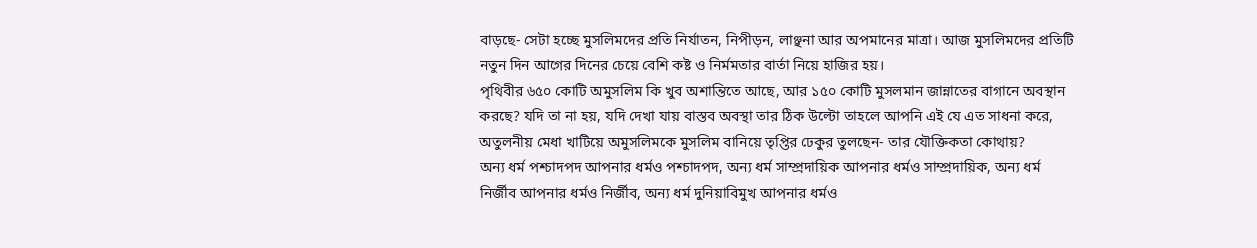বাড়ছে- সেটা হচ্ছে মুসলিমদের প্রতি নির্যাতন, নিপীড়ন, লাঞ্ছনা আর অপমানের মাত্রা। আজ মুসলিমদের প্রতিটি নতুন দিন আগের দিনের চেয়ে বেশি কষ্ট ও নির্মমতার বার্তা নিয়ে হাজির হয়।
পৃথিবীর ৬৫০ কোটি অমুসলিম কি খুব অশান্তিতে আছে, আর ১৫০ কোটি মুসলমান জান্নাতের বাগানে অবস্থান করছে? যদি তা না হয়, যদি দেখা যায় বাস্তব অবস্থা তার ঠিক উল্টো তাহলে আপনি এই যে এত সাধনা করে, অতুলনীয় মেধা খাটিয়ে অমুসলিমকে মুসলিম বানিয়ে তৃপ্তির ঢেকুর তুলছেন- তার যৌক্তিকতা কোথায়?
অন্য ধর্ম পশ্চাদপদ আপনার ধর্মও পশ্চাদপদ, অন্য ধর্ম সাম্প্রদায়িক আপনার ধর্মও সাম্প্রদায়িক, অন্য ধর্ম নির্জীব আপনার ধর্মও নির্জীব, অন্য ধর্ম দুনিয়াবিমুখ আপনার ধর্মও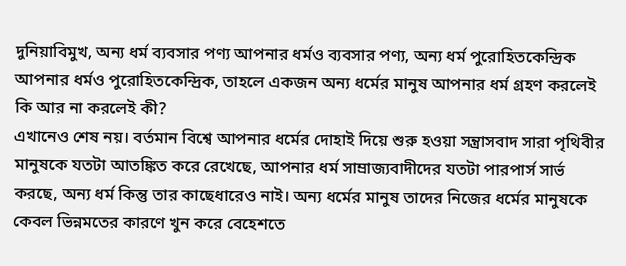দুনিয়াবিমুখ, অন্য ধর্ম ব্যবসার পণ্য আপনার ধর্মও ব্যবসার পণ্য, অন্য ধর্ম পুরোহিতকেন্দ্রিক আপনার ধর্মও পুরোহিতকেন্দ্রিক, তাহলে একজন অন্য ধর্মের মানুষ আপনার ধর্ম গ্রহণ করলেই কি আর না করলেই কী?
এখানেও শেষ নয়। বর্তমান বিশ্বে আপনার ধর্মের দোহাই দিয়ে শুরু হওয়া সন্ত্রাসবাদ সারা পৃথিবীর মানুষকে যতটা আতঙ্কিত করে রেখেছে, আপনার ধর্ম সাম্রাজ্যবাদীদের যতটা পারপার্স সার্ভ করছে, অন্য ধর্ম কিন্তু তার কাছেধারেও নাই। অন্য ধর্মের মানুষ তাদের নিজের ধর্মের মানুষকে কেবল ভিন্নমতের কারণে খুন করে বেহেশতে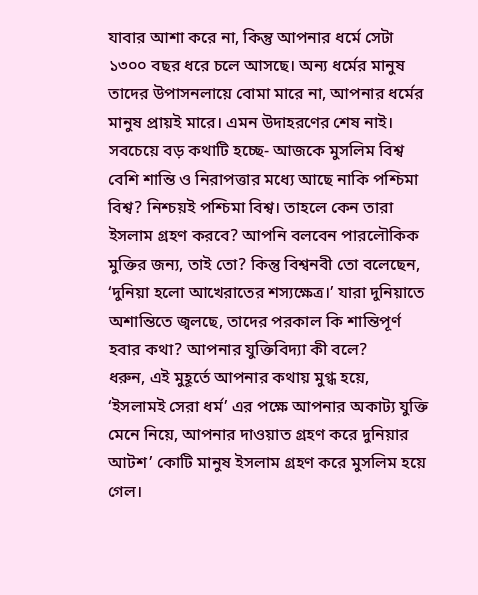যাবার আশা করে না, কিন্তু আপনার ধর্মে সেটা ১৩০০ বছর ধরে চলে আসছে। অন্য ধর্মের মানুষ তাদের উপাসনলায়ে বোমা মারে না, আপনার ধর্মের মানুষ প্রায়ই মারে। এমন উদাহরণের শেষ নাই।
সবচেয়ে বড় কথাটি হচ্ছে- আজকে মুসলিম বিশ্ব বেশি শান্তি ও নিরাপত্তার মধ্যে আছে নাকি পশ্চিমা বিশ্ব? নিশ্চয়ই পশ্চিমা বিশ্ব। তাহলে কেন তারা ইসলাম গ্রহণ করবে? আপনি বলবেন পারলৌকিক মুক্তির জন্য, তাই তো? কিন্তু বিশ্বনবী তো বলেছেন, ‘দুনিয়া হলো আখেরাতের শস্যক্ষেত্র।’ যারা দুনিয়াতে অশান্তিতে জ্বলছে, তাদের পরকাল কি শান্তিপূর্ণ হবার কথা? আপনার যুক্তিবিদ্যা কী বলে?
ধরুন, এই মুহূর্তে আপনার কথায় মুগ্ধ হয়ে, ‘ইসলামই সেরা ধর্ম’ এর পক্ষে আপনার অকাট্য যুক্তি মেনে নিয়ে, আপনার দাওয়াত গ্রহণ করে দুনিয়ার আটশ’ কোটি মানুষ ইসলাম গ্রহণ করে মুসলিম হয়ে গেল।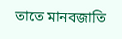তাতে মানবজাতি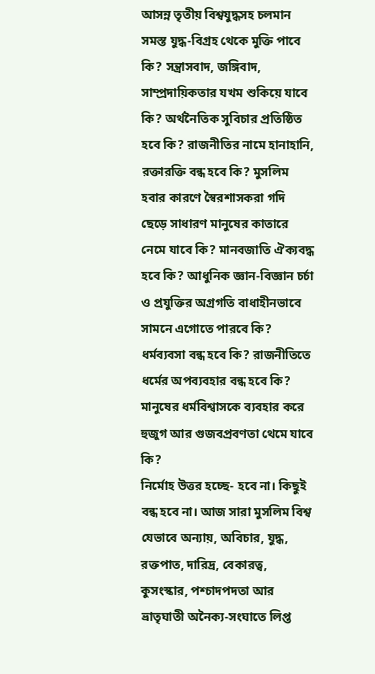আসন্ন তৃতীয় বিশ্বযুদ্ধসহ চলমান সমস্ত যুদ্ধ-বিগ্রহ থেকে মুক্তি পাবে কি? সন্ত্রাসবাদ, জঙ্গিবাদ, সাম্প্রদায়িকতার যখম শুকিয়ে যাবে কি? অর্থনৈতিক সুবিচার প্রতিষ্ঠিত হবে কি? রাজনীতির নামে হানাহানি, রক্তারক্তি বন্ধ হবে কি? মুসলিম হবার কারণে স্বৈরশাসকরা গদি ছেড়ে সাধারণ মানুষের কাতারে নেমে যাবে কি? মানবজাতি ঐক্যবদ্ধ হবে কি? আধুনিক জ্ঞান-বিজ্ঞান চর্চা ও প্রযুক্তির অগ্রগতি বাধাহীনভাবে সামনে এগোতে পারবে কি? ধর্মব্যবসা বন্ধ হবে কি? রাজনীতিতে ধর্মের অপব্যবহার বন্ধ হবে কি? মানুষের ধর্মবিশ্বাসকে ব্যবহার করে হুজুগ আর গুজবপ্রবণতা থেমে যাবে কি?
নির্মোহ উত্তর হচ্ছে- হবে না। কিছুই বন্ধ হবে না। আজ সারা মুসলিম বিশ্ব যেভাবে অন্যায়, অবিচার, যুদ্ধ, রক্তপাত, দারিদ্র, বেকারত্ব, কুসংস্কার, পশ্চাদপদতা আর ভ্রাতৃঘাতী অনৈক্য-সংঘাতে লিপ্ত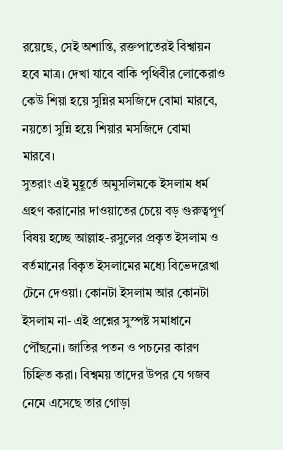রয়েছে, সেই অশান্তি, রক্তপাতেরই বিশ্বায়ন হবে মাত্র। দেখা যাবে বাকি পৃথিবীর লোকেরাও কেউ শিয়া হয়ে সুন্নির মসজিদে বোমা মারবে, নয়তো সুন্নি হয়ে শিয়ার মসজিদে বোমা মারবে।
সুতরাং এই মুহূর্তে অমুসলিমকে ইসলাম ধর্ম গ্রহণ করানোর দাওয়াতের চেয়ে বড় গুরুত্বপূর্ণ বিষয় হচ্ছে আল্লাহ-রসুলের প্রকৃত ইসলাম ও বর্তমানের বিকৃত ইসলামের মধ্যে বিভেদরেখা টেনে দেওয়া। কোনটা ইসলাম আর কোনটা ইসলাম না- এই প্রশ্নের সুস্পষ্ট সমাধানে পৌঁছনো। জাতির পতন ও পচনের কারণ চিহ্নিত করা। বিশ্বময় তাদের উপর যে গজব নেমে এসেছে তার গোড়া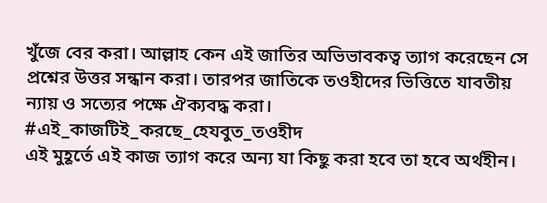খুঁজে বের করা। আল্লাহ কেন এই জাতির অভিভাবকত্ব ত্যাগ করেছেন সে প্রশ্নের উত্তর সন্ধান করা। তারপর জাতিকে তওহীদের ভিত্তিতে যাবতীয় ন্যায় ও সত্যের পক্ষে ঐক্যবদ্ধ করা।
#এই_কাজটিই_করছে_হেযবুত_তওহীদ
এই মুহূর্তে এই কাজ ত্যাগ করে অন্য যা কিছু করা হবে তা হবে অর্থহীন।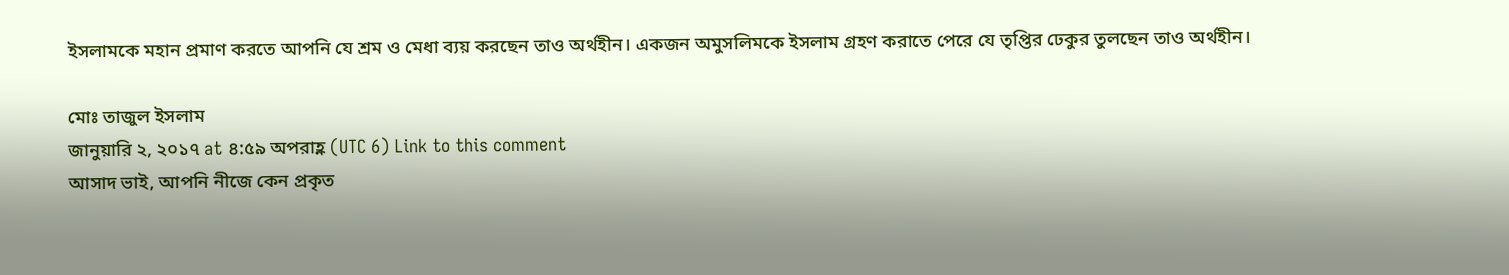ইসলামকে মহান প্রমাণ করতে আপনি যে শ্রম ও মেধা ব্যয় করছেন তাও অর্থহীন। একজন অমুসলিমকে ইসলাম গ্রহণ করাতে পেরে যে তৃপ্তির ঢেকুর তুলছেন তাও অর্থহীন।

মোঃ তাজুল ইসলাম
জানুয়ারি ২, ২০১৭ at ৪:৫৯ অপরাহ্ণ (UTC 6) Link to this comment
আসাদ ভাই, আপনি নীজে কেন প্রকৃত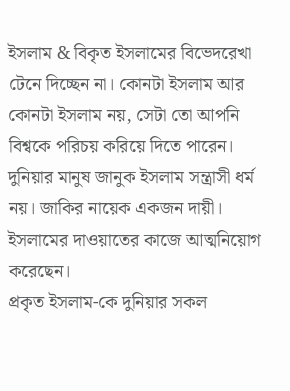ইসলাম & বিকৃত ইসলামের বিভেদরেখা টেনে দিচ্ছেন না। কোনটা ইসলাম আর কোনটা ইসলাম নয়, সেটা তো আপনি বিশ্বকে পরিচয় করিয়ে দিতে পারেন। দুনিয়ার মানুষ জানুক ইসলাম সন্ত্রাসী ধর্ম নয়। জাকির নায়েক একজন দায়ী। ইসলামের দাওয়াতের কাজে আত্মনিয়োগ করেছেন।
প্রকৃত ইসলাম-কে দুনিয়ার সকল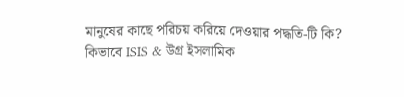মানুষের কাছে পরিচয় করিয়ে দেওয়ার পদ্ধতি-টি কি? কিভাবে ISIS & উগ্র ইসলামিক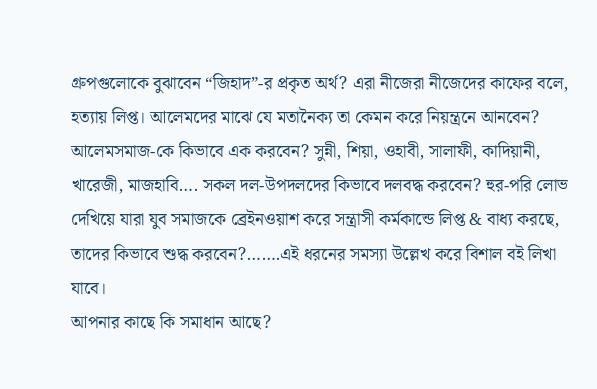গ্রুপগুলোকে বুঝাবেন “জিহাদ”-র প্রকৃত অর্থ? এরা নীজেরা নীজেদের কাফের বলে, হত্যায় লিপ্ত। আলেমদের মাঝে যে মতানৈক্য তা কেমন করে নিয়ন্ত্রনে আনবেন? আলেমসমাজ-কে কিভাবে এক করবেন? সুন্নী, শিয়া, ওহাবী, সালাফী, কাদিয়ানী, খারেজী, মাজহাবি…. সকল দল-উপদলদের কিভাবে দলবদ্ধ করবেন? হুর-পরি লোভ দেখিয়ে যারা যুব সমাজকে ব্রেইনওয়াশ করে সন্ত্রাসী কর্মকান্ডে লিপ্ত & বাধ্য করছে, তাদের কিভাবে শুদ্ধ করবেন?…….এই ধরনের সমস্যা উল্লেখ করে বিশাল বই লিখা যাবে।
আপনার কাছে কি সমাধান আছে?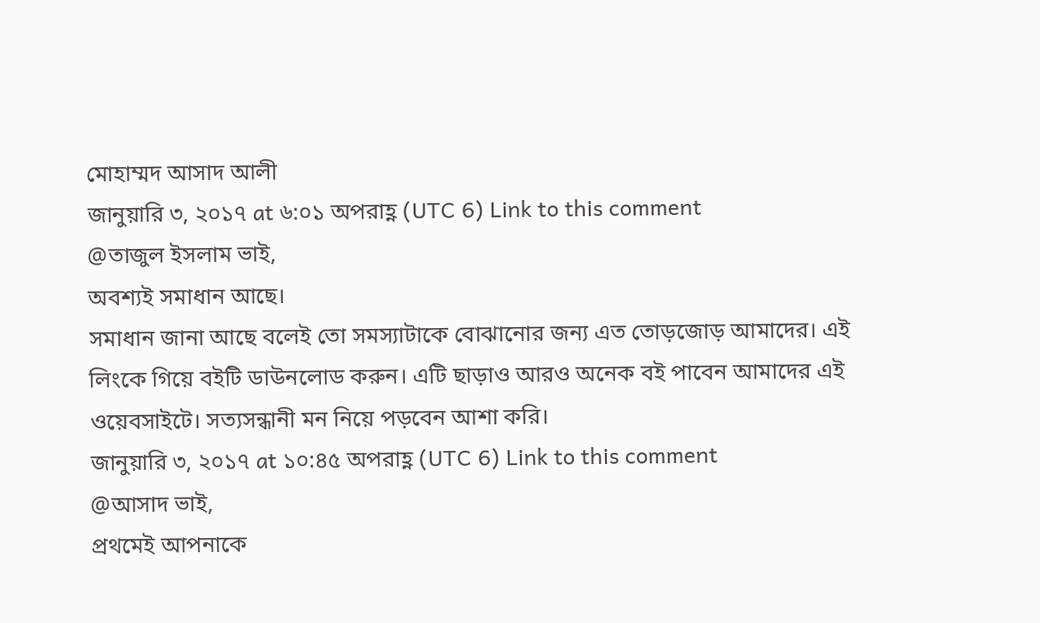মোহাম্মদ আসাদ আলী
জানুয়ারি ৩, ২০১৭ at ৬:০১ অপরাহ্ণ (UTC 6) Link to this comment
@তাজুল ইসলাম ভাই,
অবশ্যই সমাধান আছে।
সমাধান জানা আছে বলেই তো সমস্যাটাকে বোঝানোর জন্য এত তোড়জোড় আমাদের। এই লিংকে গিয়ে বইটি ডাউনলোড করুন। এটি ছাড়াও আরও অনেক বই পাবেন আমাদের এই ওয়েবসাইটে। সত্যসন্ধানী মন নিয়ে পড়বেন আশা করি।
জানুয়ারি ৩, ২০১৭ at ১০:৪৫ অপরাহ্ণ (UTC 6) Link to this comment
@আসাদ ভাই,
প্রথমেই আপনাকে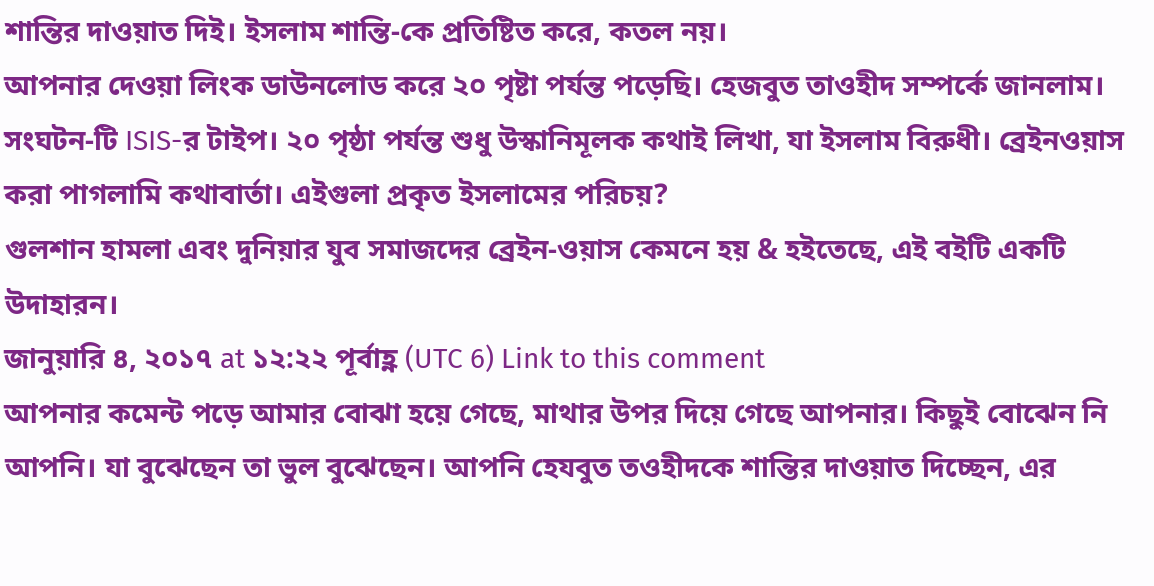শান্তির দাওয়াত দিই। ইসলাম শান্তি-কে প্রতিষ্টিত করে, কতল নয়।
আপনার দেওয়া লিংক ডাউনলোড করে ২০ পৃষ্টা পর্যন্ত পড়েছি। হেজবুত তাওহীদ সম্পর্কে জানলাম। সংঘটন-টি ISIS-র টাইপ। ২০ পৃষ্ঠা পর্যন্ত শুধু উস্কানিমূলক কথাই লিখা, যা ইসলাম বিরুধী। ব্রেইনওয়াস করা পাগলামি কথাবার্তা। এইগুলা প্রকৃত ইসলামের পরিচয়?
গুলশান হামলা এবং দুনিয়ার যুব সমাজদের ব্রেইন-ওয়াস কেমনে হয় & হইতেছে, এই বইটি একটি উদাহারন।
জানুয়ারি ৪, ২০১৭ at ১২:২২ পূর্বাহ্ণ (UTC 6) Link to this comment
আপনার কমেন্ট পড়ে আমার বোঝা হয়ে গেছে, মাথার উপর দিয়ে গেছে আপনার। কিছুই বোঝেন নি আপনি। যা বুঝেছেন তা ভুল বুঝেছেন। আপনি হেযবুত তওহীদকে শান্তির দাওয়াত দিচ্ছেন, এর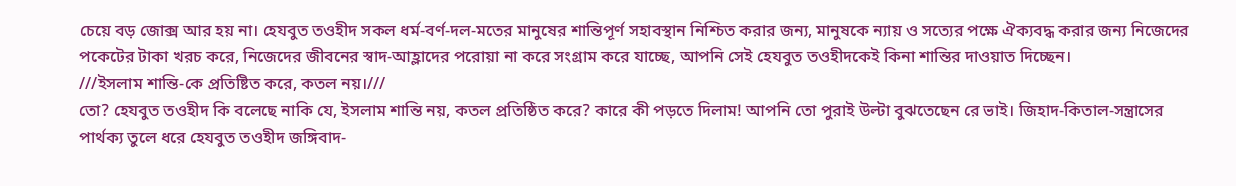চেয়ে বড় জোক্স আর হয় না। হেযবুত তওহীদ সকল ধর্ম-বর্ণ-দল-মতের মানুষের শান্তিপূর্ণ সহাবস্থান নিশ্চিত করার জন্য, মানুষকে ন্যায় ও সত্যের পক্ষে ঐক্যবদ্ধ করার জন্য নিজেদের পকেটের টাকা খরচ করে, নিজেদের জীবনের স্বাদ-আহ্লাদের পরোয়া না করে সংগ্রাম করে যাচ্ছে, আপনি সেই হেযবুত তওহীদকেই কিনা শান্তির দাওয়াত দিচ্ছেন।
///ইসলাম শান্তি-কে প্রতিষ্টিত করে, কতল নয়।///
তো? হেযবুত তওহীদ কি বলেছে নাকি যে, ইসলাম শান্তি নয়, কতল প্রতিষ্ঠিত করে? কারে কী পড়তে দিলাম! আপনি তো পুরাই উল্টা বুঝতেছেন রে ভাই। জিহাদ-কিতাল-সন্ত্রাসের পার্থক্য তুলে ধরে হেযবুত তওহীদ জঙ্গিবাদ-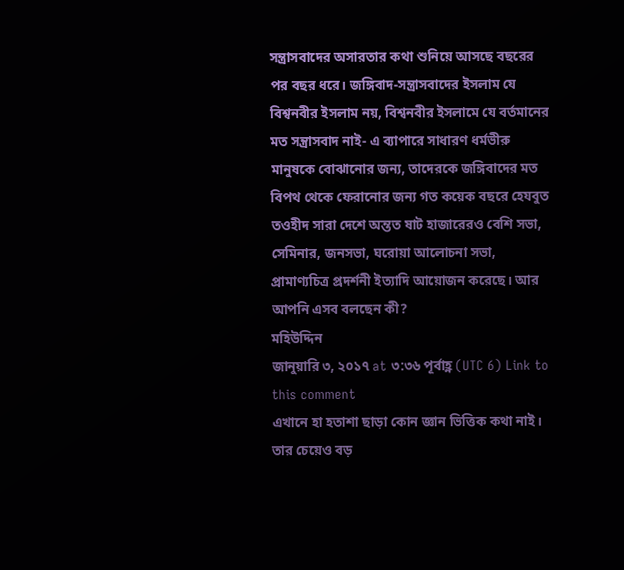সন্ত্রাসবাদের অসারতার কথা শুনিয়ে আসছে বছরের পর বছর ধরে। জঙ্গিবাদ-সন্ত্রাসবাদের ইসলাম যে বিশ্বনবীর ইসলাম নয়, বিশ্বনবীর ইসলামে যে বর্তমানের মত সন্ত্রাসবাদ নাই- এ ব্যাপারে সাধারণ ধর্মভীরু মানুষকে বোঝানোর জন্য, তাদেরকে জঙ্গিবাদের মত বিপথ থেকে ফেরানোর জন্য গত কয়েক বছরে হেযবুত তওহীদ সারা দেশে অন্তত ষাট হাজারেরও বেশি সভা, সেমিনার, জনসভা, ঘরোয়া আলোচনা সভা, প্রামাণ্যচিত্র প্রদর্শনী ইত্যাদি আয়োজন করেছে। আর আপনি এসব বলছেন কী?
মহিউদ্দিন
জানুয়ারি ৩, ২০১৭ at ৩:৩৬ পূর্বাহ্ণ (UTC 6) Link to this comment
এখানে হা হতাশা ছাড়া কোন জ্ঞান ভিত্তিক কথা নাই। তার চেয়েও বড়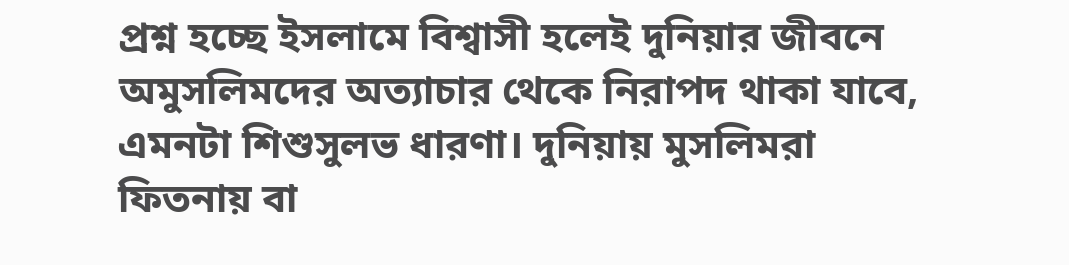প্রশ্ন হচ্ছে ইসলামে বিশ্বাসী হলেই দুনিয়ার জীবনে অমুসলিমদের অত্যাচার থেকে নিরাপদ থাকা যাবে, এমনটা শিশুসুলভ ধারণা। দুনিয়ায় মুসলিমরা ফিতনায় বা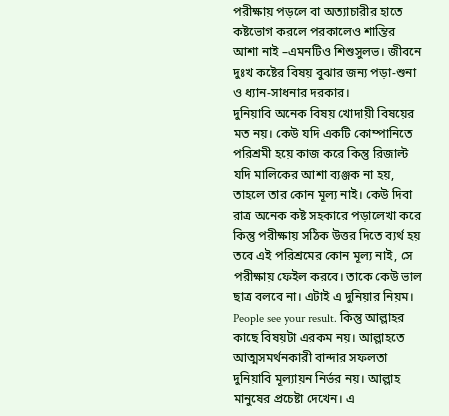পরীক্ষায় পড়লে বা অত্যাচারীর হাতে কষ্টভোগ করলে পরকালেও শান্তির আশা নাই –এমনটিও শিশুসুলভ। জীবনে দুঃখ কষ্টের বিষয় বুঝার জন্য পড়া-শুনা ও ধ্যান-সাধনার দরকার।
দুনিয়াবি অনেক বিষয় খোদায়ী বিষয়ের মত নয়। কেউ যদি একটি কোম্পানিতে পরিশ্রমী হয়ে কাজ করে কিন্তু রিজাল্ট যদি মালিকের আশা ব্যঞ্জক না হয়, তাহলে তার কোন মূল্য নাই। কেউ দিবা রাত্র অনেক কষ্ট সহকারে পড়ালেখা করে কিন্তু পরীক্ষায় সঠিক উত্তর দিতে ব্যর্থ হয় তবে এই পরিশ্রমের কোন মূল্য নাই, সে পরীক্ষায় ফেইল করবে। তাকে কেউ ভাল ছাত্র বলবে না। এটাই এ দুনিয়ার নিয়ম। People see your result. কিন্তু আল্লাহর কাছে বিষয়টা এরকম নয়। আল্লাহতে আত্মসমর্থনকারী বান্দার সফলতা দুনিয়াবি মূল্যায়ন নির্ভর নয়। আল্লাহ মানুষের প্রচেষ্টা দেখেন। এ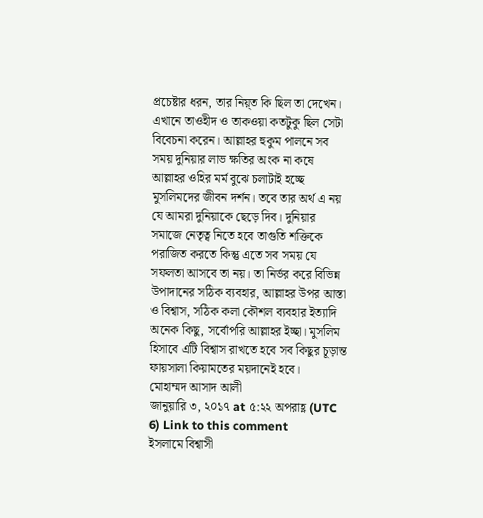প্রচেষ্টার ধরন, তার নিয়্ত কি ছিল তা দেখেন। এখানে তাওহীদ ও তাকওয়া কতটুকু ছিল সেটা বিবেচনা করেন। আল্লাহর হুকুম পালনে সব সময় দুনিয়ার লাভ ক্ষতির অংক না কষে আল্লাহর ওহির মর্ম বুঝে চলাটাই হচ্ছে মুসলিমদের জীবন দর্শন। তবে তার অর্থ এ নয় যে আমরা দুনিয়াকে ছেড়ে দিব। দুনিয়ার সমাজে নেতৃত্ব নিতে হবে তাগুতি শক্তিকে পরাজিত করতে কিন্তু এতে সব সময় যে সফলতা আসবে তা নয়। তা নির্ভর করে বিভিন্ন উপাদানের সঠিক ব্যবহার, আল্লাহর উপর আস্তা ও বিশ্বাস, সঠিক কলা কৌশল ব্যবহার ইত্যাদি অনেক কিছু, সর্বোপরি আল্লাহর ইচ্ছা। মুসলিম হিসাবে এটি বিশ্বাস রাখতে হবে সব কিছুর চূড়ান্ত ফায়সালা কিয়ামতের ময়দানেই হবে।
মোহাম্মদ আসাদ আলী
জানুয়ারি ৩, ২০১৭ at ৫:২২ অপরাহ্ণ (UTC 6) Link to this comment
ইসলামে বিশ্বাসী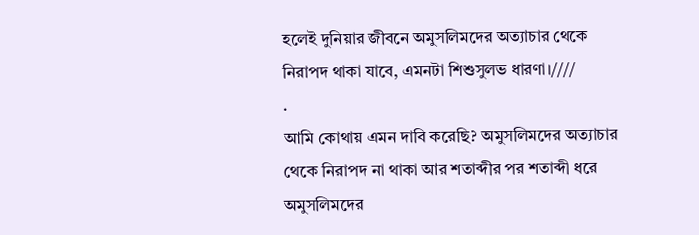হলেই দুনিয়ার জীবনে অমুসলিমদের অত্যাচার থেকে নিরাপদ থাকা যাবে, এমনটা শিশুসুলভ ধারণা।////
.
আমি কোথায় এমন দাবি করেছি? অমুসলিমদের অত্যাচার থেকে নিরাপদ না থাকা আর শতাব্দীর পর শতাব্দী ধরে অমুসলিমদের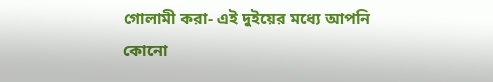গোলামী করা- এই দুইয়ের মধ্যে আপনি কোনো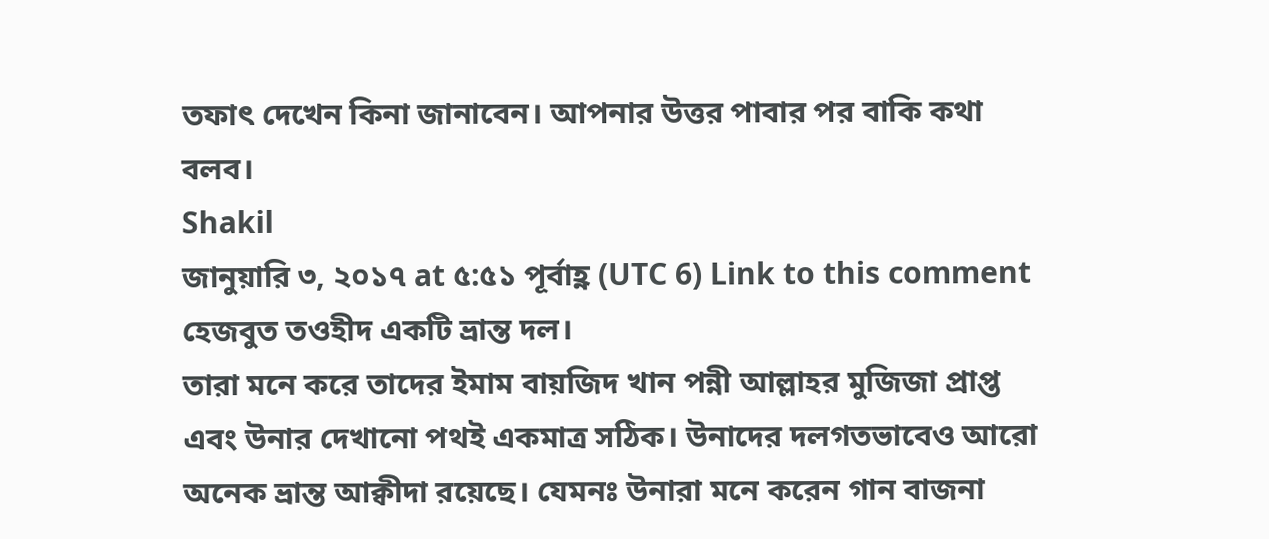তফাৎ দেখেন কিনা জানাবেন। আপনার উত্তর পাবার পর বাকি কথা বলব।
Shakil
জানুয়ারি ৩, ২০১৭ at ৫:৫১ পূর্বাহ্ণ (UTC 6) Link to this comment
হেজবুত তওহীদ একটি ভ্রান্ত দল।
তারা মনে করে তাদের ইমাম বায়জিদ খান পন্নী আল্লাহর মুজিজা প্রাপ্ত এবং উনার দেখানো পথই একমাত্র সঠিক। উনাদের দলগতভাবেও আরো অনেক ভ্রান্ত আক্বীদা রয়েছে। যেমনঃ উনারা মনে করেন গান বাজনা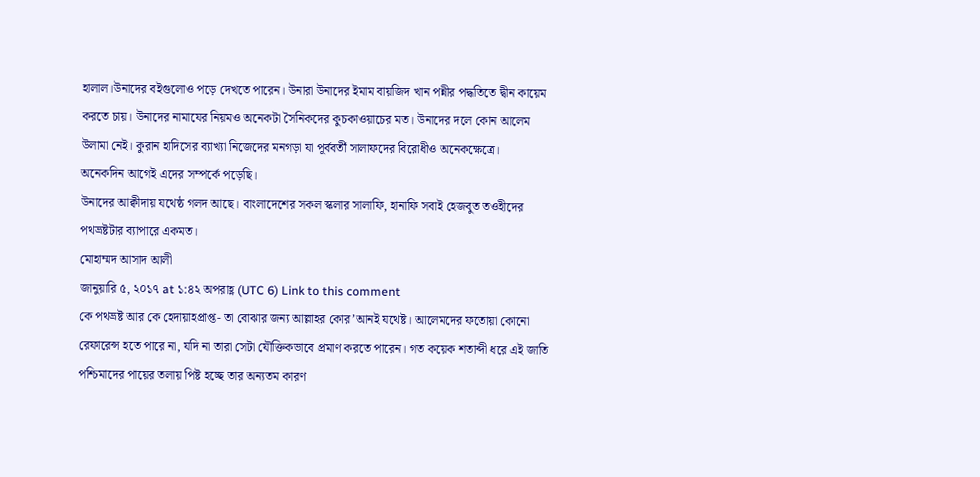হালাল।উনাদের বইগুলোও পড়ে দেখতে পারেন। উনারা উনাদের ইমাম বায়জিদ খান পন্নীর পদ্ধতিতে দ্বীন কায়েম করতে চায়। উনাদের নামাযের নিয়মও অনেকটা সৈনিকদের কুচকাওয়াচের মত। উনাদের দলে কোন আলেম উলামা নেই। কুরান হাদিসের ব্যাখ্যা নিজেদের মনগড়া যা পূর্ববর্তী সালাফদের বিরোধীও অনেকক্ষেত্রে।
অনেকদিন আগেই এদের সম্পর্কে পড়েছি।
উনাদের আক্বীদায় যথেষ্ঠ গলদ আছে। বাংলাদেশের সকল স্কলার সালাফি, হানাফি সবাই হেজবুত তওহীদের পথভ্রষ্টটার ব্যাপারে একমত।
মোহাম্মদ আসাদ আলী
জানুয়ারি ৫, ২০১৭ at ১:৪২ অপরাহ্ণ (UTC 6) Link to this comment
কে পথভ্রষ্ট আর কে হেদায়াহপ্রাপ্ত- তা বোঝার জন্য আল্লাহর কোর’আনই যথেষ্ট। আলেমদের ফতোয়া কোনো রেফারেন্স হতে পারে না, যদি না তারা সেটা যৌক্তিকভাবে প্রমাণ করতে পারেন। গত কয়েক শতাব্দী ধরে এই জাতি পশ্চিমাদের পায়ের তলায় পিষ্ট হচ্ছে তার অন্যতম কারণ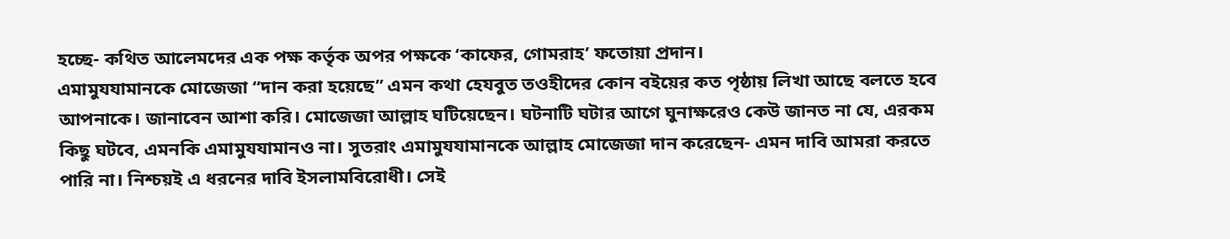হচ্ছে- কথিত আলেমদের এক পক্ষ কর্তৃক অপর পক্ষকে ‘কাফের, গোমরাহ’ ফতোয়া প্রদান।
এমামুযযামানকে মোজেজা ‘‘দান করা হয়েছে’’ এমন কথা হেযবুত তওহীদের কোন বইয়ের কত পৃষ্ঠায় লিখা আছে বলতে হবে আপনাকে। জানাবেন আশা করি। মোজেজা আল্লাহ ঘটিয়েছেন। ঘটনাটি ঘটার আগে ঘুনাক্ষরেও কেউ জানত না যে, এরকম কিছু ঘটবে, এমনকি এমামুযযামানও না। সুতরাং এমামুযযামানকে আল্লাহ মোজেজা দান করেছেন- এমন দাবি আমরা করতে পারি না। নিশ্চয়ই এ ধরনের দাবি ইসলামবিরোধী। সেই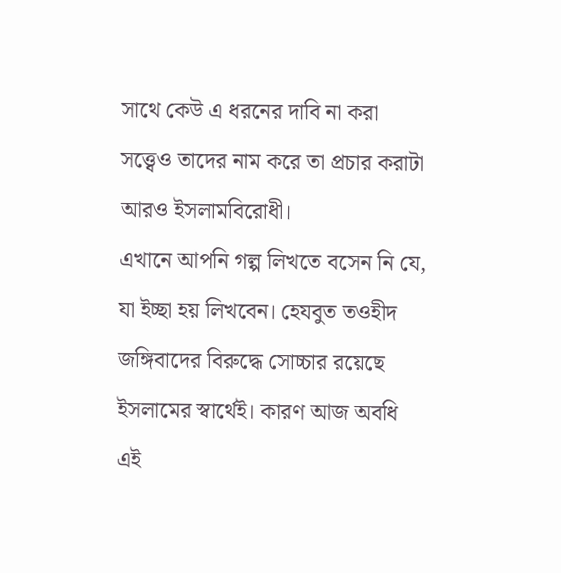সাথে কেউ এ ধরনের দাবি না করা সত্ত্বেও তাদের নাম করে তা প্রচার করাটা আরও ইসলামবিরোধী।
এখানে আপনি গল্প লিখতে বসেন নি যে, যা ইচ্ছা হয় লিখবেন। হেযবুত তওহীদ জঙ্গিবাদের বিরুদ্ধে সোচ্চার রয়েছে ইসলামের স্বার্থেই। কারণ আজ অবধি এই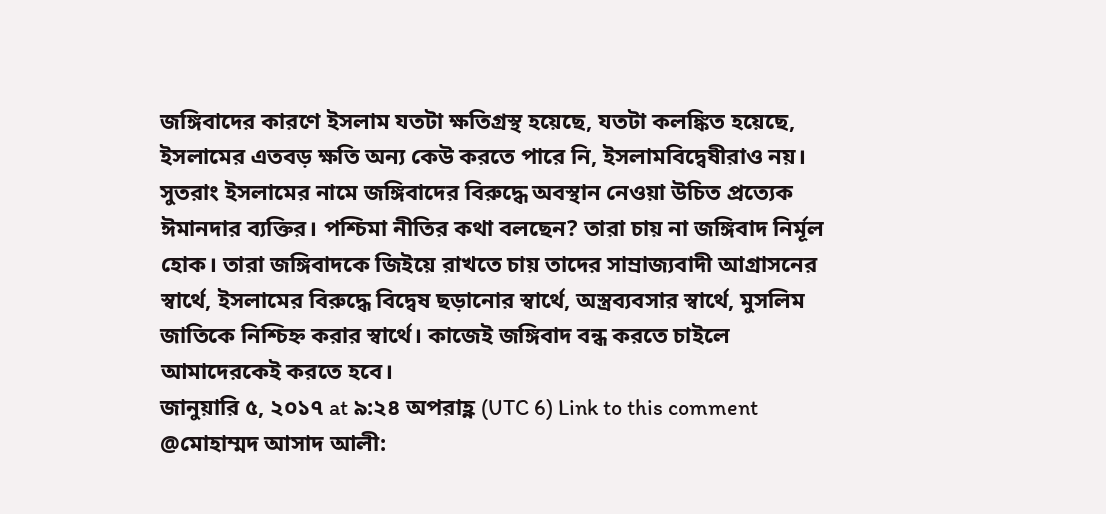জঙ্গিবাদের কারণে ইসলাম যতটা ক্ষতিগ্রস্থ হয়েছে, যতটা কলঙ্কিত হয়েছে, ইসলামের এতবড় ক্ষতি অন্য কেউ করতে পারে নি, ইসলামবিদ্বেষীরাও নয়। সুতরাং ইসলামের নামে জঙ্গিবাদের বিরুদ্ধে অবস্থান নেওয়া উচিত প্রত্যেক ঈমানদার ব্যক্তির। পশ্চিমা নীতির কথা বলছেন? তারা চায় না জঙ্গিবাদ নির্মূল হোক। তারা জঙ্গিবাদকে জিইয়ে রাখতে চায় তাদের সাম্রাজ্যবাদী আগ্রাসনের স্বার্থে, ইসলামের বিরুদ্ধে বিদ্বেষ ছড়ানোর স্বার্থে, অস্ত্রব্যবসার স্বার্থে, মুসলিম জাতিকে নিশ্চিহ্ন করার স্বার্থে। কাজেই জঙ্গিবাদ বন্ধ করতে চাইলে আমাদেরকেই করতে হবে।
জানুয়ারি ৫, ২০১৭ at ৯:২৪ অপরাহ্ণ (UTC 6) Link to this comment
@মোহাম্মদ আসাদ আলী: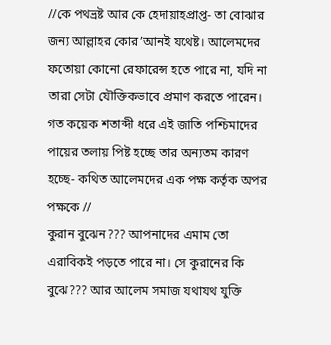//কে পথভ্রষ্ট আর কে হেদায়াহপ্রাপ্ত- তা বোঝার জন্য আল্লাহর কোর’আনই যথেষ্ট। আলেমদের ফতোয়া কোনো রেফারেন্স হতে পারে না, যদি না তারা সেটা যৌক্তিকভাবে প্রমাণ করতে পারেন। গত কয়েক শতাব্দী ধরে এই জাতি পশ্চিমাদের পায়ের তলায় পিষ্ট হচ্ছে তার অন্যতম কারণ হচ্ছে- কথিত আলেমদের এক পক্ষ কর্তৃক অপর পক্ষকে //
কুরান বুঝেন??? আপনাদের এমাম তো এরাবিকই পড়তে পারে না। সে কুরানের কি বুঝে??? আর আলেম সমাজ যথাযথ যুক্তি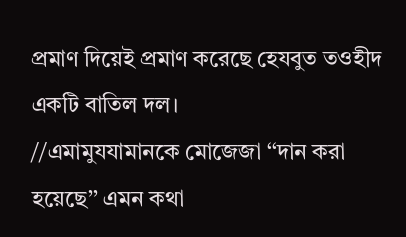প্রমাণ দিয়েই প্রমাণ করেছে হেযবুত তওহীদ একটি বাতিল দল।
//এমামুযযামানকে মোজেজা ‘‘দান করা হয়েছে’’ এমন কথা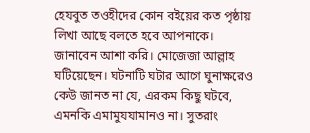হেযবুত তওহীদের কোন বইয়ের কত পৃষ্ঠায় লিখা আছে বলতে হবে আপনাকে। জানাবেন আশা করি। মোজেজা আল্লাহ ঘটিয়েছেন। ঘটনাটি ঘটার আগে ঘুনাক্ষরেও কেউ জানত না যে, এরকম কিছু ঘটবে, এমনকি এমামুযযামানও না। সুতরাং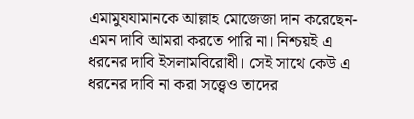এমামুযযামানকে আল্লাহ মোজেজা দান করেছেন- এমন দাবি আমরা করতে পারি না। নিশ্চয়ই এ ধরনের দাবি ইসলামবিরোধী। সেই সাথে কেউ এ ধরনের দাবি না করা সত্ত্বেও তাদের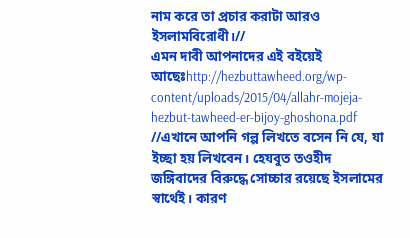নাম করে তা প্রচার করাটা আরও ইসলামবিরোধী।//
এমন দাবী আপনাদের এই বইয়েই আছেঃhttp://hezbuttawheed.org/wp-content/uploads/2015/04/allahr-mojeja-hezbut-tawheed-er-bijoy-ghoshona.pdf
//এখানে আপনি গল্প লিখতে বসেন নি যে, যা ইচ্ছা হয় লিখবেন। হেযবুত তওহীদ জঙ্গিবাদের বিরুদ্ধে সোচ্চার রয়েছে ইসলামের স্বার্থেই। কারণ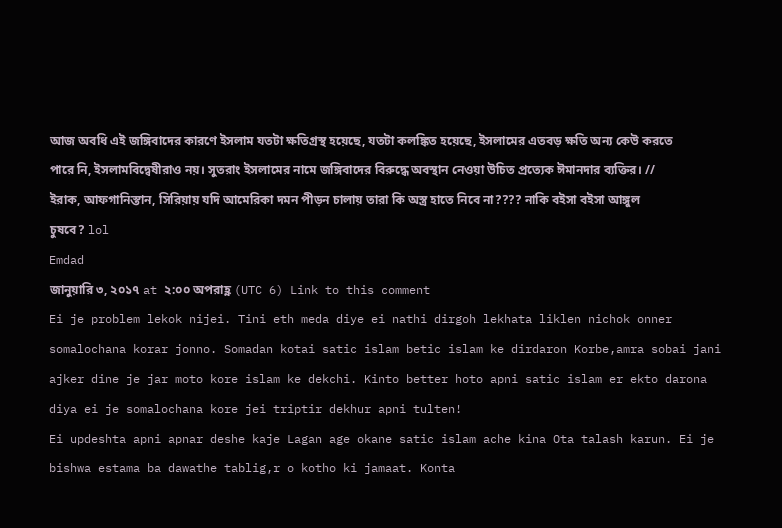আজ অবধি এই জঙ্গিবাদের কারণে ইসলাম যতটা ক্ষতিগ্রস্থ হয়েছে, যতটা কলঙ্কিত হয়েছে, ইসলামের এতবড় ক্ষতি অন্য কেউ করতে পারে নি, ইসলামবিদ্বেষীরাও নয়। সুতরাং ইসলামের নামে জঙ্গিবাদের বিরুদ্ধে অবস্থান নেওয়া উচিত প্রত্যেক ঈমানদার ব্যক্তির। //
ইরাক, আফগানিস্তান, সিরিয়ায় যদি আমেরিকা দমন পীড়ন চালায় তারা কি অস্ত্র হাতে নিবে না???? নাকি বইসা বইসা আঙ্গুল চুষবে? lol
Emdad
জানুয়ারি ৩, ২০১৭ at ২:০০ অপরাহ্ণ (UTC 6) Link to this comment
Ei je problem lekok nijei. Tini eth meda diye ei nathi dirgoh lekhata liklen nichok onner somalochana korar jonno. Somadan kotai satic islam betic islam ke dirdaron Korbe,amra sobai jani ajker dine je jar moto kore islam ke dekchi. Kinto better hoto apni satic islam er ekto darona diya ei je somalochana kore jei triptir dekhur apni tulten!
Ei updeshta apni apnar deshe kaje Lagan age okane satic islam ache kina Ota talash karun. Ei je bishwa estama ba dawathe tablig,r o kotho ki jamaat. Konta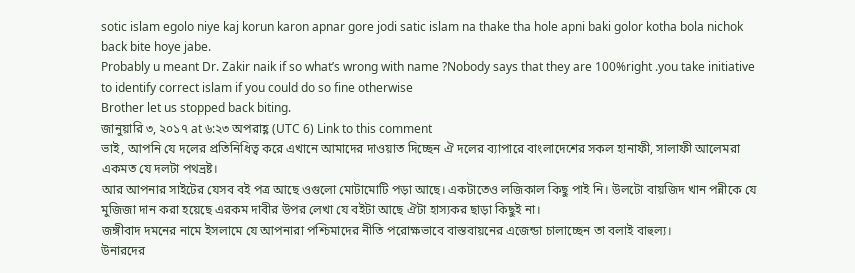sotic islam egolo niye kaj korun karon apnar gore jodi satic islam na thake tha hole apni baki golor kotha bola nichok back bite hoye jabe.
Probably u meant Dr. Zakir naik if so what’s wrong with name ?Nobody says that they are 100%right .you take initiative to identify correct islam if you could do so fine otherwise
Brother let us stopped back biting.
জানুয়ারি ৩, ২০১৭ at ৬:২৩ অপরাহ্ণ (UTC 6) Link to this comment
ভাই, আপনি যে দলের প্রতিনিধিত্ব করে এখানে আমাদের দাওয়াত দিচ্ছেন ঐ দলের ব্যাপারে বাংলাদেশের সকল হানাফী, সালাফী আলেমরা একমত যে দলটা পথভ্রষ্ট।
আর আপনার সাইটের যেসব বই পত্র আছে ওগুলো মোটামোটি পড়া আছে। একটাতেও লজিকাল কিছু পাই নি। উলটো বায়জিদ খান পন্নীকে যে মুজিজা দান করা হয়েছে এরকম দাবীর উপর লেখা যে বইটা আছে ঐটা হাস্যকর ছাড়া কিছুই না।
জঙ্গীবাদ দমনের নামে ইসলামে যে আপনারা পশ্চিমাদের নীতি পরোক্ষভাবে বাস্তবায়নের এজেন্ডা চালাচ্ছেন তা বলাই বাহুল্য।
উনারদের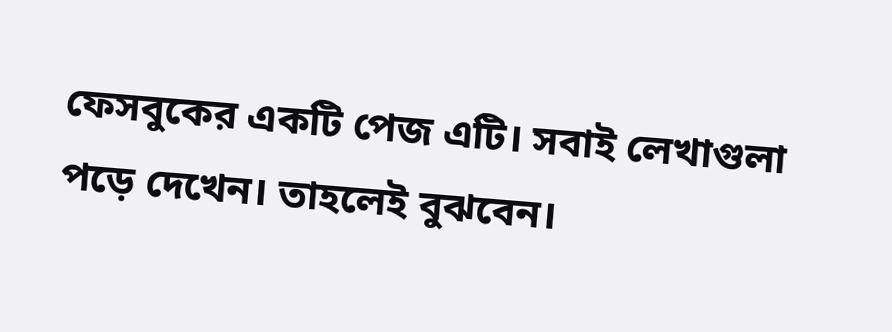ফেসবুকের একটি পেজ এটি। সবাই লেখাগুলা পড়ে দেখেন। তাহলেই বুঝবেন।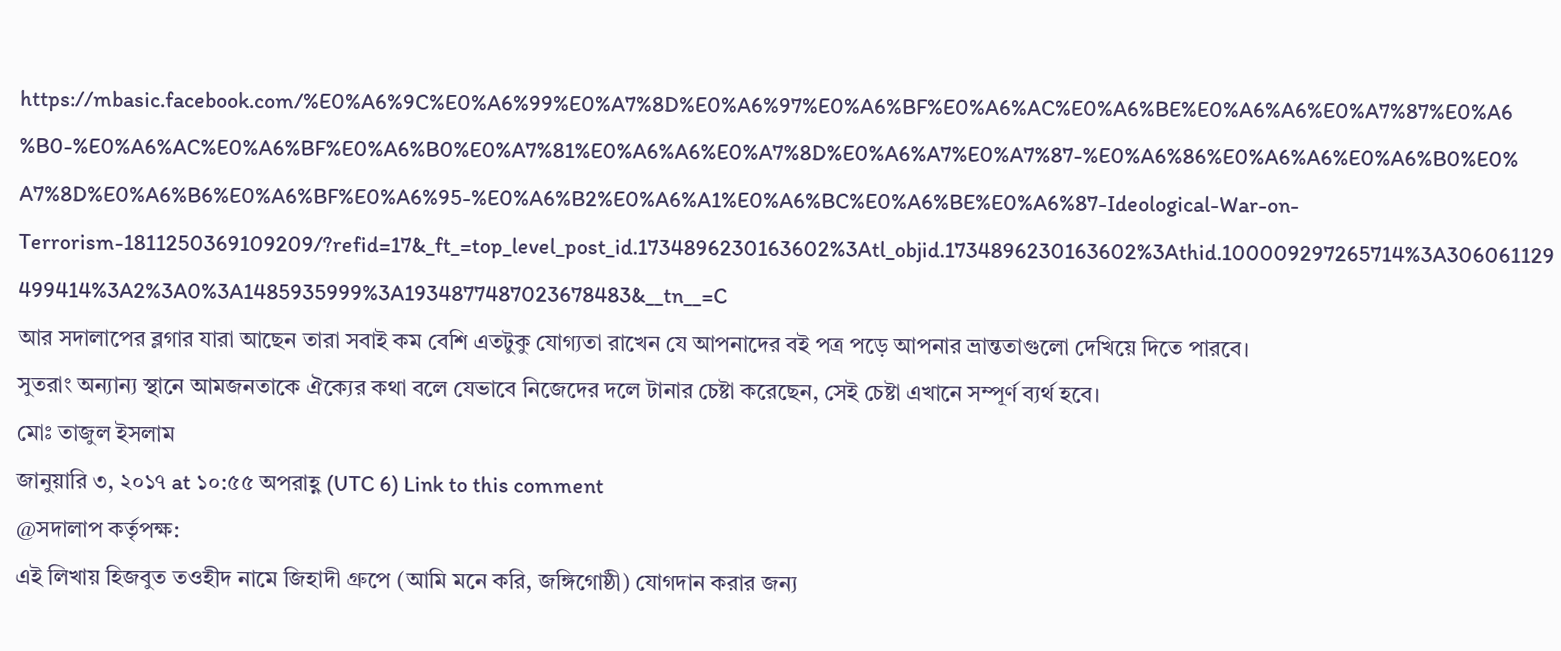https://mbasic.facebook.com/%E0%A6%9C%E0%A6%99%E0%A7%8D%E0%A6%97%E0%A6%BF%E0%A6%AC%E0%A6%BE%E0%A6%A6%E0%A7%87%E0%A6%B0-%E0%A6%AC%E0%A6%BF%E0%A6%B0%E0%A7%81%E0%A6%A6%E0%A7%8D%E0%A6%A7%E0%A7%87-%E0%A6%86%E0%A6%A6%E0%A6%B0%E0%A7%8D%E0%A6%B6%E0%A6%BF%E0%A6%95-%E0%A6%B2%E0%A6%A1%E0%A6%BC%E0%A6%BE%E0%A6%87-Ideological-War-on-Terrorism-1811250369109209/?refid=17&_ft_=top_level_post_id.1734896230163602%3Atl_objid.1734896230163602%3Athid.100009297265714%3A306061129499414%3A2%3A0%3A1485935999%3A1934877487023678483&__tn__=C
আর সদালাপের ব্লগার যারা আছেন তারা সবাই কম বেশি এতটুকু যোগ্যতা রাখেন যে আপনাদের বই পত্র পড়ে আপনার ভ্রান্ততাগুলো দেখিয়ে দিতে পারবে।
সুতরাং অন্যান্য স্থানে আমজনতাকে ঐক্যের কথা বলে যেভাবে নিজেদের দলে টানার চেষ্টা করেছেন, সেই চেষ্টা এখানে সম্পূর্ণ ব্যর্থ হবে।
মোঃ তাজুল ইসলাম
জানুয়ারি ৩, ২০১৭ at ১০:৫৫ অপরাহ্ণ (UTC 6) Link to this comment
@সদালাপ কর্তৃপক্ষ:
এই লিখায় হিজবুত তওহীদ নামে জিহাদী গ্রুপে (আমি মনে করি, জঙ্গিগোষ্ঠী) যোগদান করার জন্য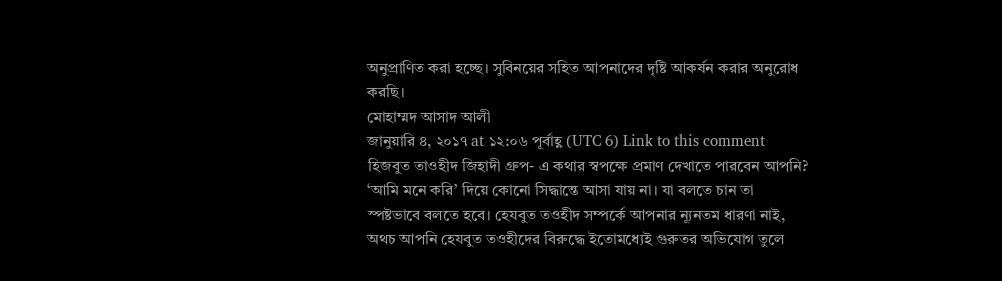অনুপ্রাণিত করা হচ্ছে। সুবিনয়ের সহিত আপনাদের দৃষ্টি আকর্ষন করার অনুরোধ করছি।
মোহাম্মদ আসাদ আলী
জানুয়ারি ৪, ২০১৭ at ১২:০৬ পূর্বাহ্ণ (UTC 6) Link to this comment
হিজবুত তাওহীদ জিহাদী গ্রুপ- এ কথার স্বপক্ষে প্রমাণ দেখাতে পারবেন আপনি? ‘আমি মনে করি’ দিয়ে কোনো সিদ্ধান্তে আসা যায় না। যা বলতে চান তা স্পষ্টভাবে বলতে হবে। হেযবুত তওহীদ সম্পর্কে আপনার ন্যূনতম ধারণা নাই, অথচ আপনি হেযবুত তওহীদের বিরুদ্ধে ইতোমধ্যেই গুরুতর অভিযোগ তুলে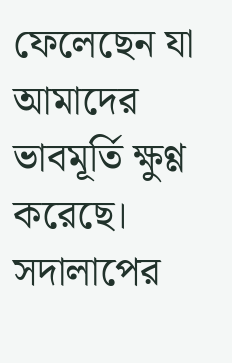ফেলেছেন যা আমাদের ভাবমূর্তি ক্ষুণ্ণ করেছে। সদালাপের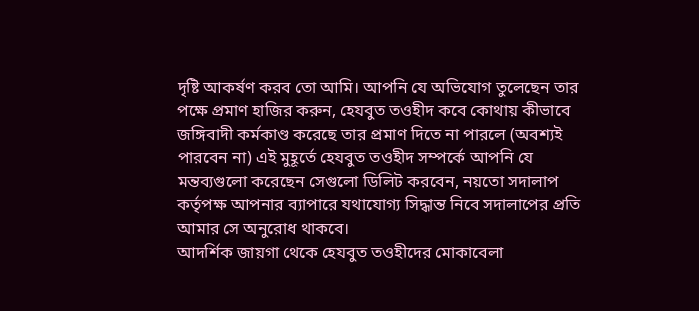দৃষ্টি আকর্ষণ করব তো আমি। আপনি যে অভিযোগ তুলেছেন তার পক্ষে প্রমাণ হাজির করুন, হেযবুত তওহীদ কবে কোথায় কীভাবে জঙ্গিবাদী কর্মকাণ্ড করেছে তার প্রমাণ দিতে না পারলে (অবশ্যই পারবেন না) এই মুহূর্তে হেযবুত তওহীদ সম্পর্কে আপনি যে মন্তব্যগুলো করেছেন সেগুলো ডিলিট করবেন, নয়তো সদালাপ কর্তৃপক্ষ আপনার ব্যাপারে যথাযোগ্য সিদ্ধান্ত নিবে সদালাপের প্রতি আমার সে অনুরোধ থাকবে।
আদর্শিক জায়গা থেকে হেযবুত তওহীদের মোকাবেলা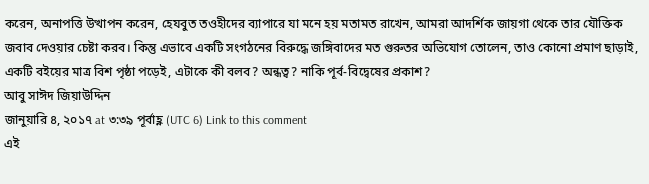করেন, অনাপত্তি উত্থাপন করেন, হেযবুত তওহীদের ব্যাপারে যা মনে হয় মতামত রাখেন, আমরা আদর্শিক জায়গা থেকে তার যৌক্তিক জবাব দেওয়ার চেষ্টা করব। কিন্তু এভাবে একটি সংগঠনের বিরুদ্ধে জঙ্গিবাদের মত গুরুতর অভিযোগ তোলেন, তাও কোনো প্রমাণ ছাড়াই, একটি বইয়ের মাত্র বিশ পৃষ্ঠা পড়েই, এটাকে কী বলব? অন্ধত্ব? নাকি পূর্ব-বিদ্বেষের প্রকাশ?
আবু সাঈদ জিয়াউদ্দিন
জানুয়ারি ৪, ২০১৭ at ৩:৩৯ পূর্বাহ্ণ (UTC 6) Link to this comment
এই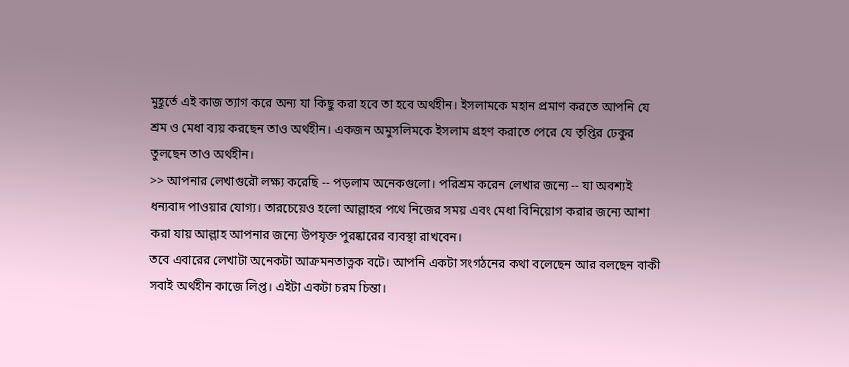মুহূর্তে এই কাজ ত্যাগ করে অন্য যা কিছু করা হবে তা হবে অর্থহীন। ইসলামকে মহান প্রমাণ করতে আপনি যে শ্রম ও মেধা ব্যয় করছেন তাও অর্থহীন। একজন অমুসলিমকে ইসলাম গ্রহণ করাতে পেরে যে তৃপ্তির ঢেকুর তুলছেন তাও অর্থহীন।
>> আপনার লেখাগুরৌ লক্ষ্য করেছি -- পড়লাম অনেকগুলো। পরিশ্রম করেন লেখার জন্যে -- যা অবশ্যই ধন্যবাদ পাওয়ার যোগ্য। তারচেয়েও হলো আল্লাহর পথে নিজের সময় এবং মেধা বিনিয়োগ করার জন্যে আশা করা যায় আল্লাহ আপনার জন্যে উপযৃক্ত পুরষ্কারের ব্যবস্থা রাখবেন।
তবে এবারের লেখাটা অনেকটা আক্রমনতাত্নক বটে। আপনি একটা সংগঠনের কথা বলেছেন আর বলছেন বাকী সবাই অর্থহীন কাজে লিপ্ত। এইটা একটা চরম চিন্তা।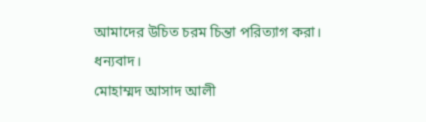আমাদের উচিত চরম চিন্তা পরিত্যাগ করা।
ধন্যবাদ।
মোহাম্মদ আসাদ আলী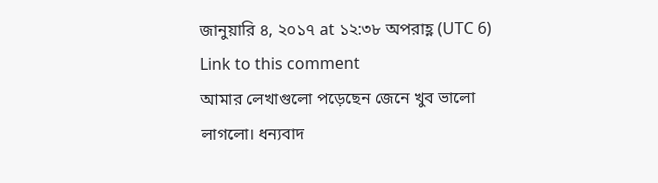জানুয়ারি ৪, ২০১৭ at ১২:৩৮ অপরাহ্ণ (UTC 6) Link to this comment
আমার লেখাগুলো পড়েছেন জেনে খুব ভালো লাগলো। ধন্যবাদ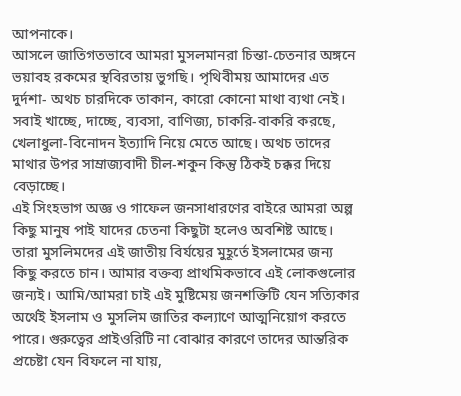আপনাকে।
আসলে জাতিগতভাবে আমরা মুসলমানরা চিন্তা-চেতনার অঙ্গনে ভয়াবহ রকমের স্থবিরতায় ভুগছি। পৃথিবীময় আমাদের এত দুর্দশা- অথচ চারদিকে তাকান, কারো কোনো মাথা ব্যথা নেই। সবাই খাচ্ছে, দাচ্ছে, ব্যবসা, বাণিজ্য, চাকরি-বাকরি করছে, খেলাধুলা-বিনোদন ইত্যাদি নিয়ে মেতে আছে। অথচ তাদের মাথার উপর সাম্রাজ্যবাদী চীল-শকুন কিন্তু ঠিকই চক্কর দিয়ে বেড়াচ্ছে।
এই সিংহভাগ অজ্ঞ ও গাফেল জনসাধারণের বাইরে আমরা অল্প কিছু মানুষ পাই যাদের চেতনা কিছুটা হলেও অবশিষ্ট আছে। তারা মুসলিমদের এই জাতীয় বির্যয়ের মুহূর্তে ইসলামের জন্য কিছু করতে চান। আমার বক্তব্য প্রাথমিকভাবে এই লোকগুলোর জন্যই। আমি/আমরা চাই এই মুষ্টিমেয় জনশক্তিটি যেন সত্যিকার অর্থেই ইসলাম ও মুসলিম জাতির কল্যাণে আত্মনিয়োগ করতে পারে। গুরুত্বের প্রাইওরিটি না বোঝার কারণে তাদের আন্তরিক প্রচেষ্টা যেন বিফলে না যায়,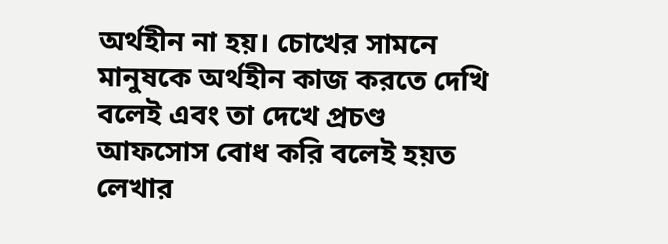অর্থহীন না হয়। চোখের সামনে মানুষকে অর্থহীন কাজ করতে দেখি বলেই এবং তা দেখে প্রচণ্ড আফসোস বোধ করি বলেই হয়ত লেখার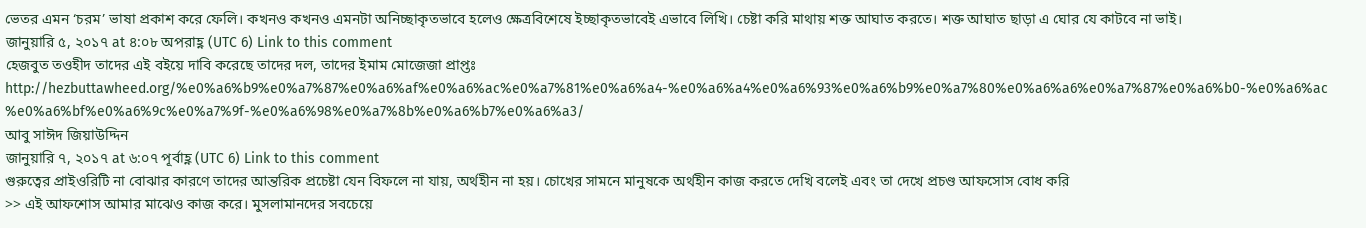ভেতর এমন ‘চরম’ ভাষা প্রকাশ করে ফেলি। কখনও কখনও এমনটা অনিচ্ছাকৃতভাবে হলেও ক্ষেত্রবিশেষে ইচ্ছাকৃতভাবেই এভাবে লিখি। চেষ্টা করি মাথায় শক্ত আঘাত করতে। শক্ত আঘাত ছাড়া এ ঘোর যে কাটবে না ভাই।
জানুয়ারি ৫, ২০১৭ at ৪:০৮ অপরাহ্ণ (UTC 6) Link to this comment
হেজবুত তওহীদ তাদের এই বইয়ে দাবি করেছে তাদের দল, তাদের ইমাম মোজেজা প্রাপ্তঃ
http://hezbuttawheed.org/%e0%a6%b9%e0%a7%87%e0%a6%af%e0%a6%ac%e0%a7%81%e0%a6%a4-%e0%a6%a4%e0%a6%93%e0%a6%b9%e0%a7%80%e0%a6%a6%e0%a7%87%e0%a6%b0-%e0%a6%ac%e0%a6%bf%e0%a6%9c%e0%a7%9f-%e0%a6%98%e0%a7%8b%e0%a6%b7%e0%a6%a3/
আবু সাঈদ জিয়াউদ্দিন
জানুয়ারি ৭, ২০১৭ at ৬:০৭ পূর্বাহ্ণ (UTC 6) Link to this comment
গুরুত্বের প্রাইওরিটি না বোঝার কারণে তাদের আন্তরিক প্রচেষ্টা যেন বিফলে না যায়, অর্থহীন না হয়। চোখের সামনে মানুষকে অর্থহীন কাজ করতে দেখি বলেই এবং তা দেখে প্রচণ্ড আফসোস বোধ করি
>> এই আফশোস আমার মাঝেও কাজ করে। মুসলামানদের সবচেয়ে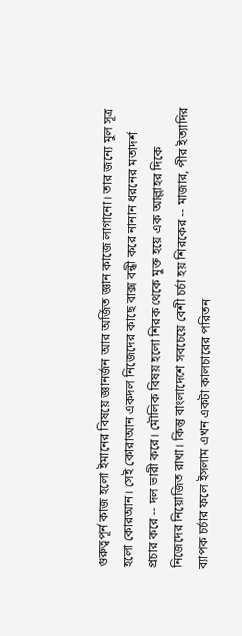গুরুত্বপূর্ন কাজ হলো ইমানের বিষয়ে জ্ঞানর্জন আর অর্জিত জ্ঞান কাজে লাগানো। তার জন্যে মুল সূত্র হলো কোরআন। সেই কোরাআন একদল নিজেদের কাছে বাক্স বন্ধী করে নানান ধরনের মতাদর্শ প্রচার করে -- দল ভারী করে। মৌলিক বিষয় হলো শিরক থেকে মুক্ত হয়ে এক আল্লাহর দিকে নিজেদের নিয়োজিত রাখা। কিন্তু বাংলাদেশে সবচেয়ে বেশী চর্চা হয় শিরকের -- মাজার, পীর ইত্যাদির ব্যাপক চর্চার ফলে ইসলাম এখন একটা কালচারের পরিতন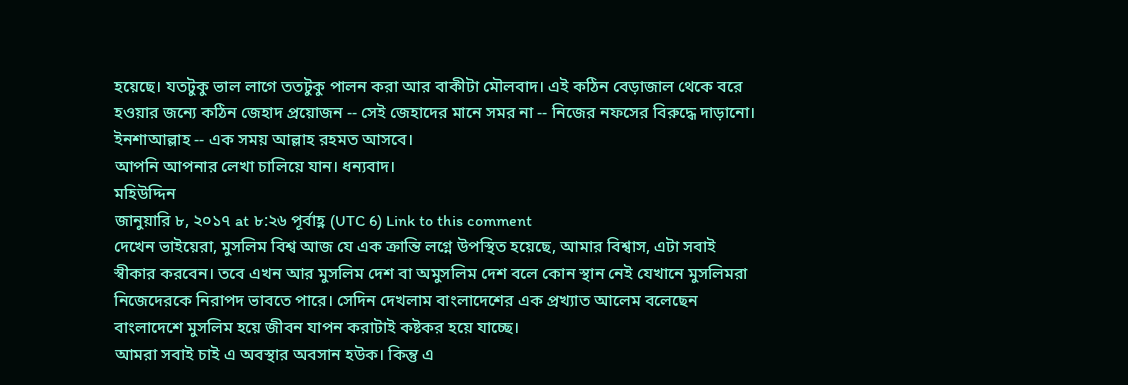হয়েছে। যতটুকু ভাল লাগে ততটুকু পালন করা আর বাকীটা মৌলবাদ। এই কঠিন বেড়াজাল থেকে বরে হওয়ার জন্যে কঠিন জেহাদ প্রয়োজন -- সেই জেহাদের মানে সমর না -- নিজের নফসের বিরুদ্ধে দাড়ানো। ইনশাআল্লাহ -- এক সময় আল্লাহ রহমত আসবে।
আপনি আপনার লেখা চালিয়ে যান। ধন্যবাদ।
মহিউদ্দিন
জানুয়ারি ৮, ২০১৭ at ৮:২৬ পূর্বাহ্ণ (UTC 6) Link to this comment
দেখেন ভাইয়েরা, মুসলিম বিশ্ব আজ যে এক ক্রান্তি লগ্নে উপস্থিত হয়েছে, আমার বিশ্বাস, এটা সবাই স্বীকার করবেন। তবে এখন আর মুসলিম দেশ বা অমুসলিম দেশ বলে কোন স্থান নেই যেখানে মুসলিমরা নিজেদেরকে নিরাপদ ভাবতে পারে। সেদিন দেখলাম বাংলাদেশের এক প্রখ্যাত আলেম বলেছেন বাংলাদেশে মুসলিম হয়ে জীবন যাপন করাটাই কষ্টকর হয়ে যাচ্ছে।
আমরা সবাই চাই এ অবস্থার অবসান হউক। কিন্তু এ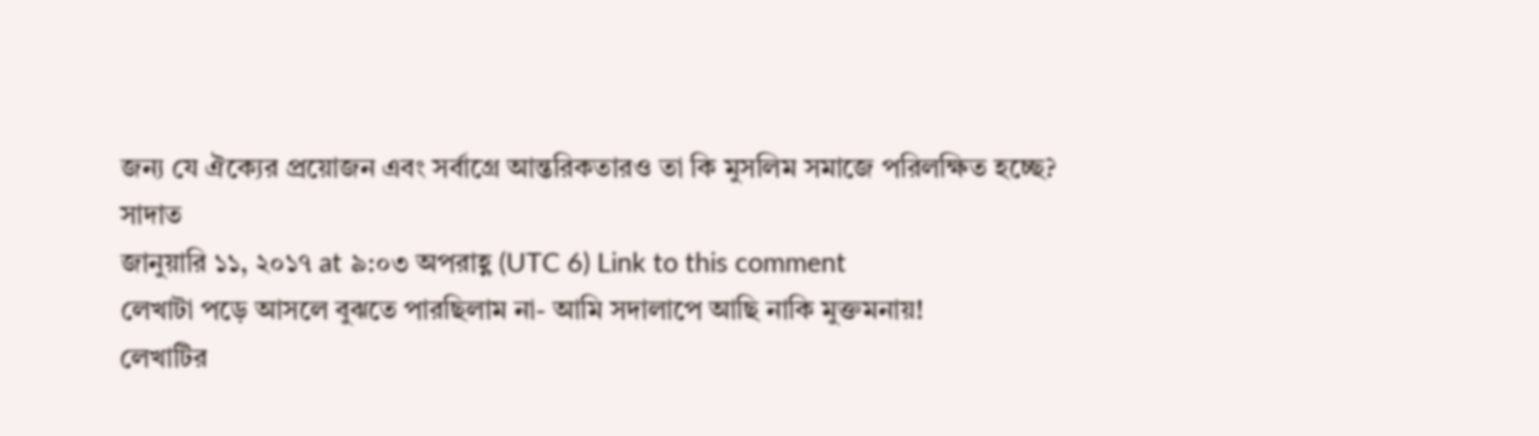জন্য যে ঐক্যের প্রয়োজন এবং সর্বাগ্রে আন্তরিকতারও তা কি মুসলিম সমাজে পরিলক্ষিত হচ্ছে?
সাদাত
জানুয়ারি ১১, ২০১৭ at ৯:০৩ অপরাহ্ণ (UTC 6) Link to this comment
লেখাটা পড়ে আসলে বুঝতে পারছিলাম না- আমি সদালাপে আছি নাকি মুক্তমনায়!
লেখাটির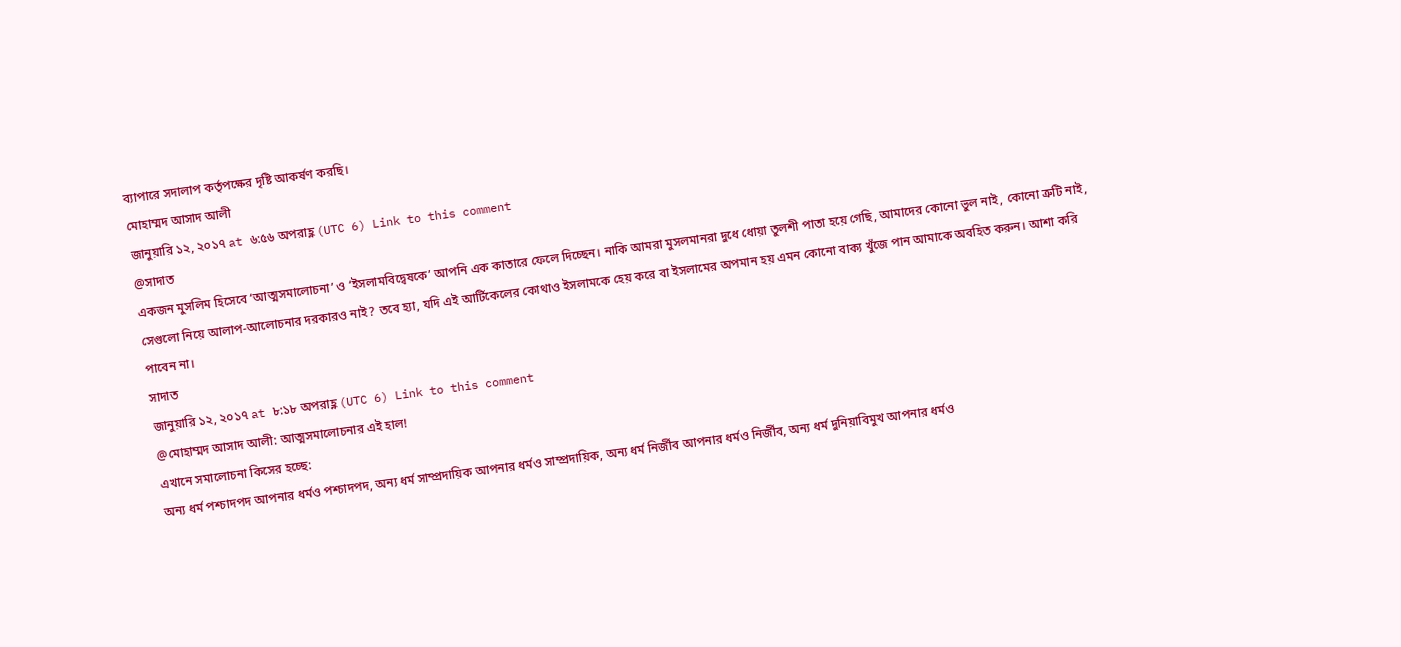ব্যাপারে সদালাপ কর্তৃপক্ষের দৃষ্টি আকর্ষণ করছি।
মোহাম্মদ আসাদ আলী
জানুয়ারি ১২, ২০১৭ at ৬:৫৬ অপরাহ্ণ (UTC 6) Link to this comment
@সাদাত
একজন মুসলিম হিসেবে ‘আত্মসমালোচনা’ ও ‘ইসলামবিদ্বেষকে’ আপনি এক কাতারে ফেলে দিচ্ছেন। নাকি আমরা মুসলমানরা দুধে ধোয়া তুলশী পাতা হয়ে গেছি, আমাদের কোনো ভুল নাই, কোনো ত্রুটি নাই, সেগুলো নিয়ে আলাপ-আলোচনার দরকারও নাই? তবে হ্যা, যদি এই আর্টিকেলের কোথাও ইসলামকে হেয় করে বা ইসলামের অপমান হয় এমন কোনো বাক্য খুঁজে পান আমাকে অবহিত করুন। আশা করি পাবেন না।
সাদাত
জানুয়ারি ১২, ২০১৭ at ৮:১৮ অপরাহ্ণ (UTC 6) Link to this comment
@মোহাম্মদ আসাদ আলী: আত্মসমালোচনার এই হাল!
এখানে সমালোচনা কিসের হচ্ছে:
অন্য ধর্ম পশ্চাদপদ আপনার ধর্মও পশ্চাদপদ, অন্য ধর্ম সাম্প্রদায়িক আপনার ধর্মও সাম্প্রদায়িক, অন্য ধর্ম নির্জীব আপনার ধর্মও নির্জীব, অন্য ধর্ম দুনিয়াবিমুখ আপনার ধর্মও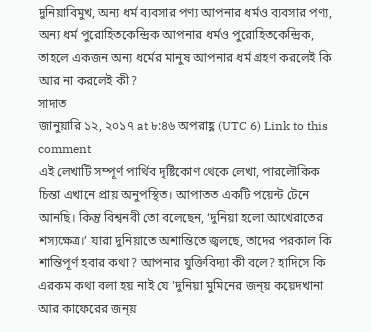দুনিয়াবিমুখ, অন্য ধর্ম ব্যবসার পণ্য আপনার ধর্মও ব্যবসার পণ্য, অন্য ধর্ম পুরোহিতকেন্দ্রিক আপনার ধর্মও পুরোহিতকেন্দ্রিক, তাহলে একজন অন্য ধর্মের মানুষ আপনার ধর্ম গ্রহণ করলেই কি আর না করলেই কী?
সাদাত
জানুয়ারি ১২, ২০১৭ at ৮:৪৬ অপরাহ্ণ (UTC 6) Link to this comment
এই লেখাটি সম্পূর্ণ পার্থিব দৃষ্টিকোণ থেকে লেখা, পারলৌকিক চিন্তা এখানে প্রায় অনুপস্থিত। আপাতত একটি পয়েন্ট টেনে আনছি। কিন্তু বিশ্বনবী তো বলেছেন, ‘দুনিয়া হলো আখেরাতের শস্যক্ষেত্র।’ যারা দুনিয়াতে অশান্তিতে জ্বলছে, তাদের পরকাল কি শান্তিপূর্ণ হবার কথা? আপনার যুক্তিবিদ্যা কী বলে? হাদিসে কি এরকম কথা বলা হয় নাই যে 'দুনিয়া মুমিনের জন্য় কয়েদখানা আর কাফেরের জন্য়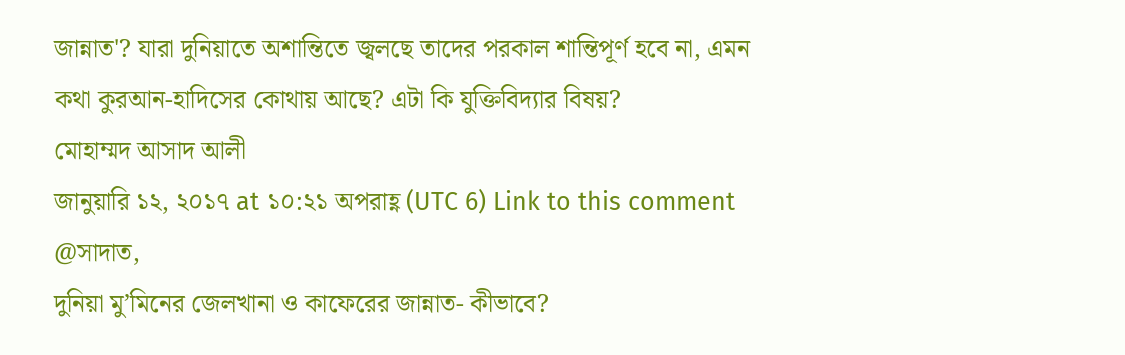জান্নাত'? যারা দুনিয়াতে অশান্তিতে জ্বলছে তাদের পরকাল শান্তিপূর্ণ হবে না, এমন কথা কুরআন-হাদিসের কোথায় আছে? এটা কি যুক্তিবিদ্যার বিষয়?
মোহাম্মদ আসাদ আলী
জানুয়ারি ১২, ২০১৭ at ১০:২১ অপরাহ্ণ (UTC 6) Link to this comment
@সাদাত,
দুনিয়া মু’মিনের জেলখানা ও কাফেরের জান্নাত- কীভাবে?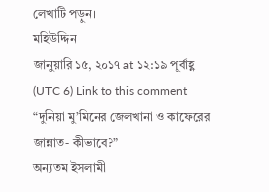লেখাটি পড়ুন।
মহিউদ্দিন
জানুয়ারি ১৫, ২০১৭ at ১২:১৯ পূর্বাহ্ণ (UTC 6) Link to this comment
“দুনিয়া মু’মিনের জেলখানা ও কাফেরের জান্নাত- কীভাবে?”
অন্যতম ইসলামী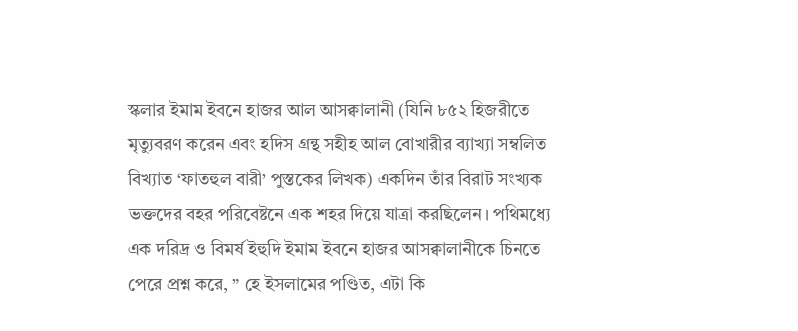স্কলার ইমাম ইবনে হাজর আল আসক্বালানী (যিনি ৮৫২ হিজরীতে মৃত্যুবরণ করেন এবং হদিস গ্রন্থ সহীহ আল বোখারীর ব্যাখ্যা সম্বলিত বিখ্যাত ‘ফাতহুল বারী’ পুস্তকের লিখক) একদিন তাঁর বিরাট সংখ্যক ভক্তদের বহর পরিবেষ্টনে এক শহর দিয়ে যাত্রা করছিলেন। পথিমধ্যে এক দরিদ্র ও বিমর্ষ ইহুদি ইমাম ইবনে হাজর আসক্বালানীকে চিনতে পেরে প্রশ্ন করে, ” হে ইসলামের পণ্ডিত, এটা কি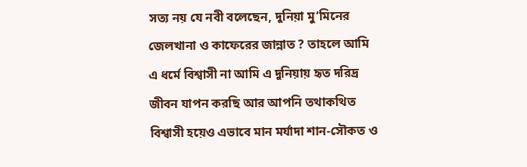সত্য নয় যে নবী বলেছেন, দুনিয়া মু’মিনের জেলখানা ও কাফেরের জান্নাত ? তাহলে আমি এ ধর্মে বিশ্বাসী না আমি এ দুনিয়ায় হৃত দরিদ্র জীবন যাপন করছি আর আপনি তথাকথিত বিশ্বাসী হয়েও এভাবে মান মর্যাদা শান-সৌকত ও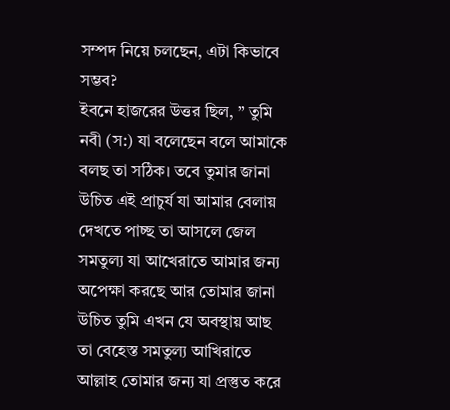সম্পদ নিয়ে চলছেন, এটা কিভাবে সম্ভব?
ইবনে হাজরের উত্তর ছিল, ” তুমি নবী (স:) যা বলেছেন বলে আমাকে বলছ তা সঠিক। তবে তুমার জানা উচিত এই প্রাচুর্য যা আমার বেলায় দেখতে পাচ্ছ তা আসলে জেল সমতুল্য যা আখেরাতে আমার জন্য অপেক্ষা করছে আর তোমার জানা উচিত তুমি এখন যে অবস্থায় আছ তা বেহেস্ত সমতুল্য আখিরাতে আল্লাহ তোমার জন্য যা প্রস্তুত করে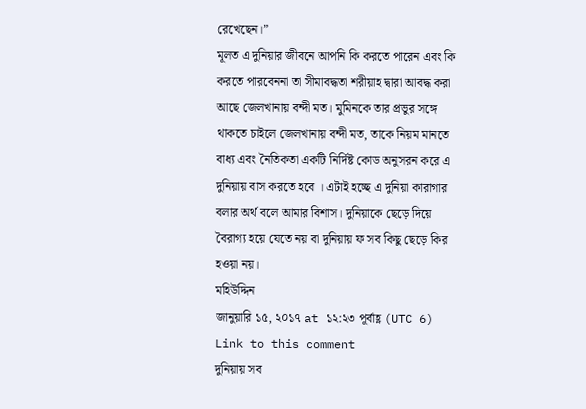রেখেছেন।”
মূলত এ দুনিয়ার জীবনে আপনি কি করতে পারেন এবং কি করতে পারবেননা তা সীমাবদ্ধতা শরীয়াহ দ্বারা আবদ্ধ করা আছে জেলখানায় বন্দী মত। মুমিনকে তার প্রভুর সঙ্গে থাকতে চাইলে জেলখানায় বন্দী মত, তাকে নিয়ম মানতে বাধ্য এবং নৈতিকতা একটি নির্দিষ্ট কোড অনুসরন করে এ দুনিয়ায় বাস করতে হবে । এটাই হচ্ছে এ দুনিয়া কারাগার বলার অর্থ বলে আমার বিশাস। দুনিয়াকে ছেড়ে দিয়ে বৈরাগ্য হয়ে যেতে নয় বা দুনিয়ায় ফ সব কিছু ছেড়ে কির হওয়া নয়।
মহিউদ্দিন
জানুয়ারি ১৫, ২০১৭ at ১২:২৩ পূর্বাহ্ণ (UTC 6) Link to this comment
দুনিয়ায় সব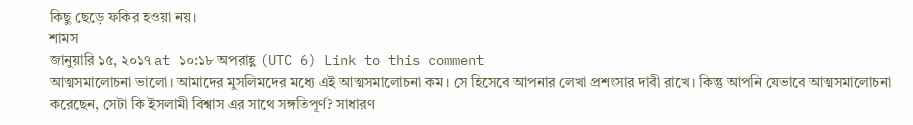কিছু ছেড়ে ফকির হওয়া নয়।
শামস
জানুয়ারি ১৫, ২০১৭ at ১০:১৮ অপরাহ্ণ (UTC 6) Link to this comment
আত্মসমালোচনা ভালো। আমাদের মুসলিমদের মধ্যে এই আত্মসমালোচনা কম। সে হিসেবে আপনার লেখা প্রশংসার দাবী রাখে। কিন্তু আপনি যেভাবে আত্মসমালোচনা করেছেন, সেটা কি ইসলামী বিশ্বাস এর সাথে সঙ্গতিপূর্ণ? সাধারণ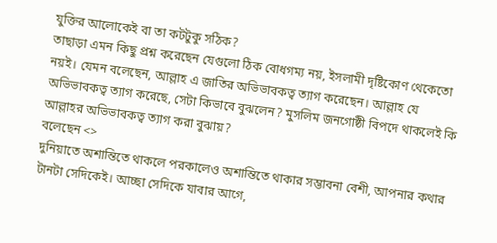যুক্তির আলোকেই বা তা কটটুকু সঠিক?
তাছাড়া এমন কিছু প্রশ্ন করেছেন যেগুলো ঠিক বোধগম্য নয়, ইসলামী দৃষ্টিকোণ থেকেতো নয়ই। যেমন বলেছেন, আল্লাহ এ জাতির অভিভাবকত্ব ত্যাগ করেছেন। আল্লাহ যে অভিভাবকত্ব ত্যাগ করেছে, সেটা কিভাবে বুঝলেন? মুসলিম জনগোষ্ঠী বিপদে থাকলেই কি আল্লাহর অভিভাবকত্ব ত্যাগ করা বুঝায়?
বলেছেন <>
দুনিয়াতে অশান্তিতে থাকলে পরকালেও অশান্তিতে থাকার সম্ভাবনা বেশী, আপনার কথার টানটা সেদিকেই। আচ্ছা সেদিকে যাবার আগে,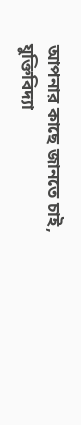আপনার কাছে জানতে চাই, যুক্তিবিদ্যা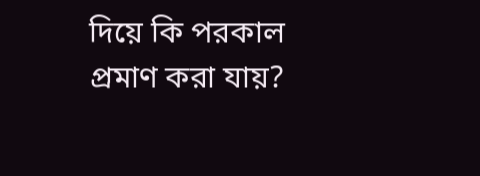দিয়ে কি পরকাল প্রমাণ করা যায়?